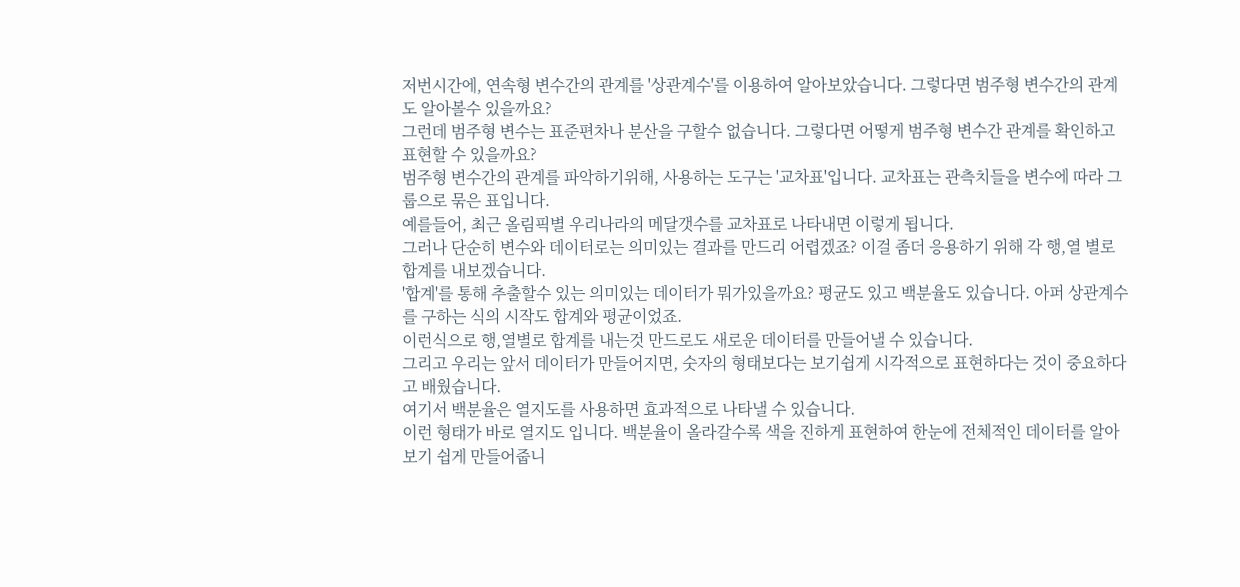저번시간에, 연속형 변수간의 관계를 '상관계수'를 이용하여 알아보았습니다. 그렇다면 범주형 변수간의 관계도 알아볼수 있을까요?
그런데 범주형 변수는 표준편차나 분산을 구할수 없습니다. 그렇다면 어떻게 범주형 변수간 관계를 확인하고 표현할 수 있을까요?
범주형 변수간의 관계를 파악하기위해, 사용하는 도구는 '교차표'입니다. 교차표는 관측치들을 변수에 따라 그룹으로 묶은 표입니다.
예를들어, 최근 올림픽별 우리나라의 메달갯수를 교차표로 나타내면 이렇게 됩니다.
그러나 단순히 변수와 데이터로는 의미있는 결과를 만드리 어렵겠죠? 이걸 좀더 응용하기 위해 각 행,열 별로 합계를 내보겠습니다.
'합계'를 통해 추출할수 있는 의미있는 데이터가 뭐가있을까요? 평균도 있고 백분율도 있습니다. 아퍼 상관계수를 구하는 식의 시작도 합계와 평균이었죠.
이런식으로 행,열별로 합계를 내는것 만드로도 새로운 데이터를 만들어낼 수 있습니다.
그리고 우리는 앞서 데이터가 만들어지면, 숫자의 형태보다는 보기쉽게 시각적으로 표현하다는 것이 중요하다고 배웠습니다.
여기서 백분율은 열지도를 사용하면 효과적으로 나타낼 수 있습니다.
이런 형태가 바로 열지도 입니다. 백분율이 올라갈수록 색을 진하게 표현하여 한눈에 전체적인 데이터를 알아보기 쉽게 만들어줍니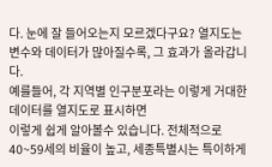다. 눈에 잘 들어오는지 모르겠다구요? 열지도는 변수와 데이터가 많아질수록, 그 효과가 올라갑니다.
예를들어, 각 지역별 인구분포라는 이렇게 거대한 데이터를 열지도로 표시하면
이렇게 쉽게 알아볼수 있습니다. 전체적으로 40~59세의 비율이 높고, 세종특별시는 특이하게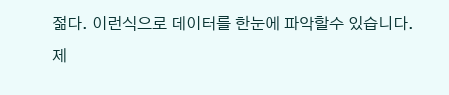젊다. 이런식으로 데이터를 한눈에 파악할수 있습니다.
제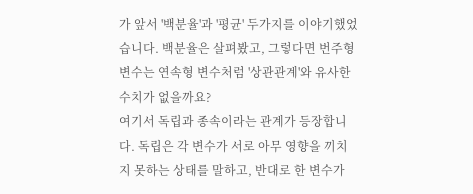가 앞서 '백분율'과 '평균' 두가지를 이야기했었습니다. 백분율은 살펴봤고, 그렇다면 번주형 변수는 연속형 변수처럼 '상관관계'와 유사한 수치가 없을까요?
여기서 독립과 종속이라는 관계가 등장합니다. 독립은 각 변수가 서로 아무 영향을 끼치지 못하는 상태를 말하고, 반대로 한 변수가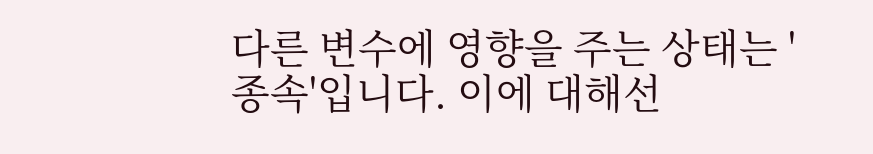다른 변수에 영향을 주는 상태는 '종속'입니다. 이에 대해선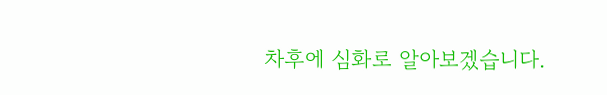차후에 심화로 알아보겠습니다.